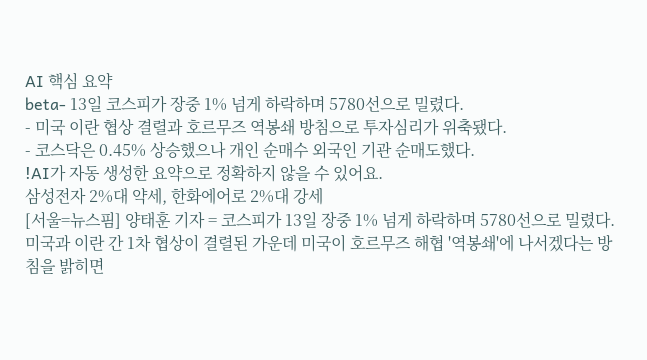AI 핵심 요약
beta- 13일 코스피가 장중 1% 넘게 하락하며 5780선으로 밀렸다.
- 미국 이란 협상 결렬과 호르무즈 역봉쇄 방침으로 투자심리가 위축됐다.
- 코스닥은 0.45% 상승했으나 개인 순매수 외국인 기관 순매도했다.
!AI가 자동 생성한 요약으로 정확하지 않을 수 있어요.
삼성전자 2%대 약세, 한화에어로 2%대 강세
[서울=뉴스핌] 양태훈 기자 = 코스피가 13일 장중 1% 넘게 하락하며 5780선으로 밀렸다. 미국과 이란 간 1차 협상이 결렬된 가운데 미국이 호르무즈 해협 '역봉쇄'에 나서겠다는 방침을 밝히면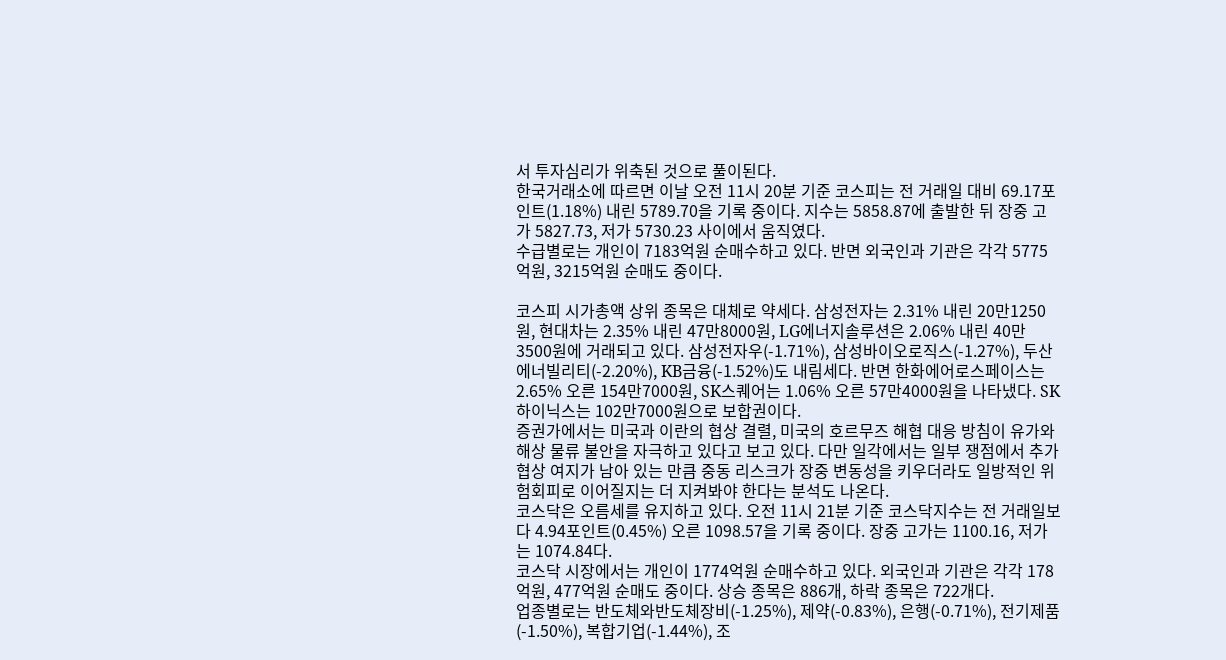서 투자심리가 위축된 것으로 풀이된다.
한국거래소에 따르면 이날 오전 11시 20분 기준 코스피는 전 거래일 대비 69.17포인트(1.18%) 내린 5789.70을 기록 중이다. 지수는 5858.87에 출발한 뒤 장중 고가 5827.73, 저가 5730.23 사이에서 움직였다.
수급별로는 개인이 7183억원 순매수하고 있다. 반면 외국인과 기관은 각각 5775억원, 3215억원 순매도 중이다.

코스피 시가총액 상위 종목은 대체로 약세다. 삼성전자는 2.31% 내린 20만1250원, 현대차는 2.35% 내린 47만8000원, LG에너지솔루션은 2.06% 내린 40만3500원에 거래되고 있다. 삼성전자우(-1.71%), 삼성바이오로직스(-1.27%), 두산에너빌리티(-2.20%), KB금융(-1.52%)도 내림세다. 반면 한화에어로스페이스는 2.65% 오른 154만7000원, SK스퀘어는 1.06% 오른 57만4000원을 나타냈다. SK하이닉스는 102만7000원으로 보합권이다.
증권가에서는 미국과 이란의 협상 결렬, 미국의 호르무즈 해협 대응 방침이 유가와 해상 물류 불안을 자극하고 있다고 보고 있다. 다만 일각에서는 일부 쟁점에서 추가 협상 여지가 남아 있는 만큼 중동 리스크가 장중 변동성을 키우더라도 일방적인 위험회피로 이어질지는 더 지켜봐야 한다는 분석도 나온다.
코스닥은 오름세를 유지하고 있다. 오전 11시 21분 기준 코스닥지수는 전 거래일보다 4.94포인트(0.45%) 오른 1098.57을 기록 중이다. 장중 고가는 1100.16, 저가는 1074.84다.
코스닥 시장에서는 개인이 1774억원 순매수하고 있다. 외국인과 기관은 각각 178억원, 477억원 순매도 중이다. 상승 종목은 886개, 하락 종목은 722개다.
업종별로는 반도체와반도체장비(-1.25%), 제약(-0.83%), 은행(-0.71%), 전기제품(-1.50%), 복합기업(-1.44%), 조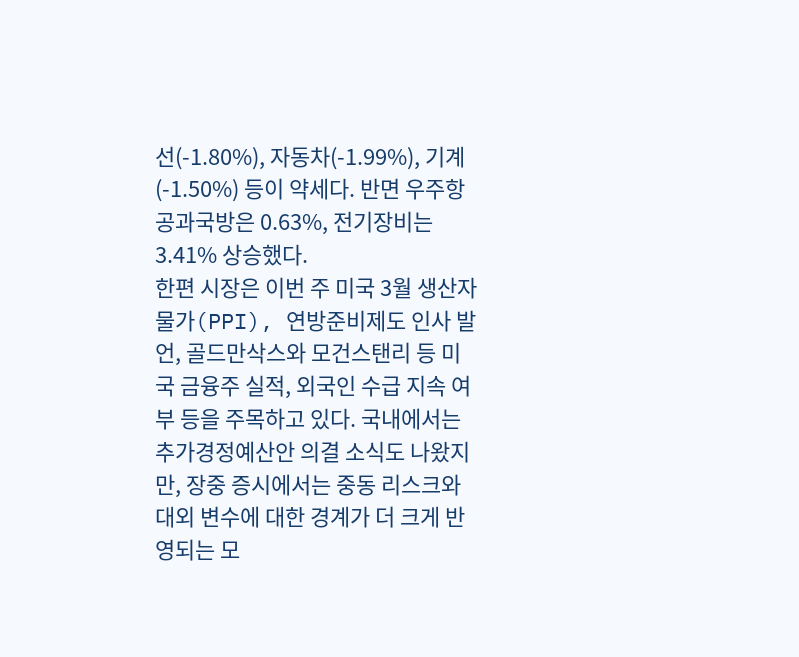선(-1.80%), 자동차(-1.99%), 기계(-1.50%) 등이 약세다. 반면 우주항공과국방은 0.63%, 전기장비는 3.41% 상승했다.
한편 시장은 이번 주 미국 3월 생산자물가(PPI), 연방준비제도 인사 발언, 골드만삭스와 모건스탠리 등 미국 금융주 실적, 외국인 수급 지속 여부 등을 주목하고 있다. 국내에서는 추가경정예산안 의결 소식도 나왔지만, 장중 증시에서는 중동 리스크와 대외 변수에 대한 경계가 더 크게 반영되는 모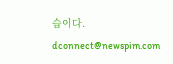습이다.
dconnect@newspim.com